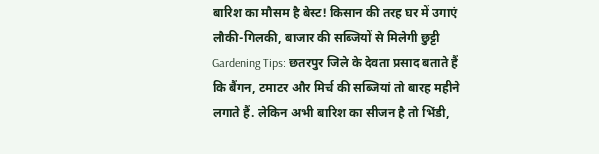बारिश का मौसम है बेस्ट! किसान की तरह घर में उगाएं लौकी-गिलकी, बाजार की सब्जियों से मिलेगी छुट्टी
Gardening Tips: छतरपुर जिले के देवता प्रसाद बताते हैं कि बैंगन, टमाटर और मिर्च की सब्जियां तो बारह महीने लगाते हैं. लेकिन अभी बारिश का सीजन है तो भिंडी,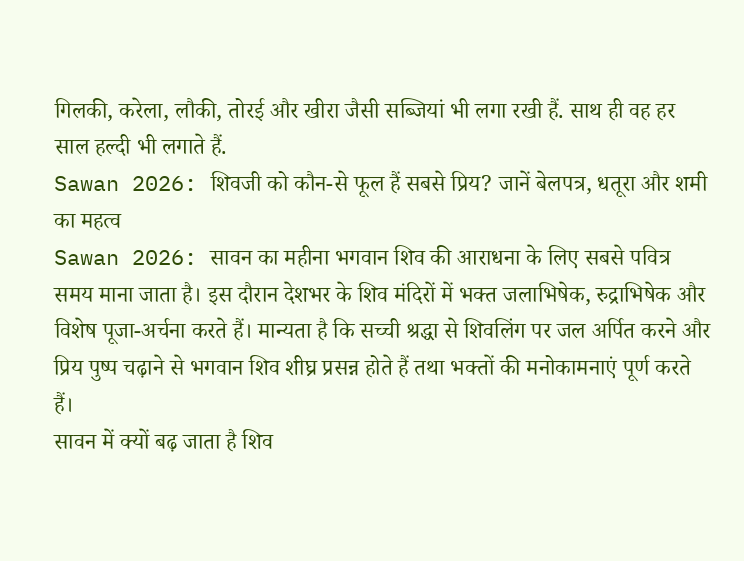गिलकी, करेला, लौकी, तोरई और खीरा जैसी सब्जियां भी लगा रखी हैं. साथ ही वह हर साल हल्दी भी लगाते हैं.
Sawan 2026: शिवजी को कौन-से फूल हैं सबसे प्रिय? जानें बेलपत्र, धतूरा और शमी का महत्व
Sawan 2026: सावन का महीना भगवान शिव की आराधना के लिए सबसे पवित्र समय माना जाता है। इस दौरान देशभर के शिव मंदिरों में भक्त जलाभिषेक, रुद्राभिषेक और विशेष पूजा-अर्चना करते हैं। मान्यता है कि सच्ची श्रद्धा से शिवलिंग पर जल अर्पित करने और प्रिय पुष्प चढ़ाने से भगवान शिव शीघ्र प्रसन्न होते हैं तथा भक्तों की मनोकामनाएं पूर्ण करते हैं।
सावन में क्यों बढ़ जाता है शिव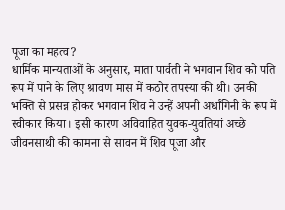पूजा का महत्व?
धार्मिक मान्यताओं के अनुसार, माता पार्वती ने भगवान शिव को पति रूप में पाने के लिए श्रावण मास में कठोर तपस्या की थी। उनकी भक्ति से प्रसन्न होकर भगवान शिव ने उन्हें अपनी अर्धांगिनी के रूप में स्वीकार किया। इसी कारण अविवाहित युवक-युवतियां अच्छे जीवनसाथी की कामना से सावन में शिव पूजा और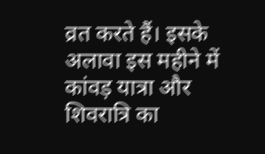व्रत करते हैं। इसके अलावा इस महीने में कांवड़ यात्रा और शिवरात्रि का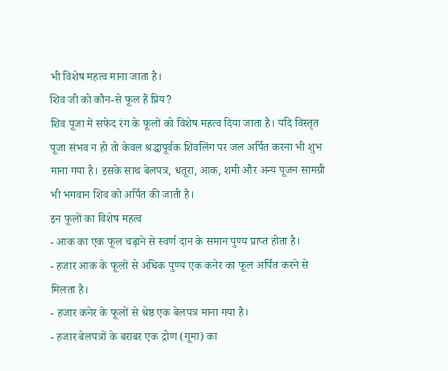भी विशेष महत्व माना जाता है।
शिव जी को कौन-से फूल हैं प्रिय?
शिव पूजा में सफेद रंग के फूलों को विशेष महत्व दिया जाता है। यदि विस्तृत पूजा संभव न हो तो केवल श्रद्धापूर्वक शिवलिंग पर जल अर्पित करना भी शुभ माना गया है। इसके साथ बेलपत्र, धतूरा, आक, शमी और अन्य पूजन सामग्री भी भगवान शिव को अर्पित की जाती है।
इन फूलों का विशेष महत्व
- आक का एक फूल चढ़ाने से स्वर्ण दान के समान पुण्य प्राप्त होता है।
- हजार आक के फूलों से अधिक पुण्य एक कनेर का फूल अर्पित करने से मिलता है।
- हजार कनेर के फूलों से श्रेष्ठ एक बेलपत्र माना गया है।
- हजार बेलपत्रों के बराबर एक द्रोण (गूमा) का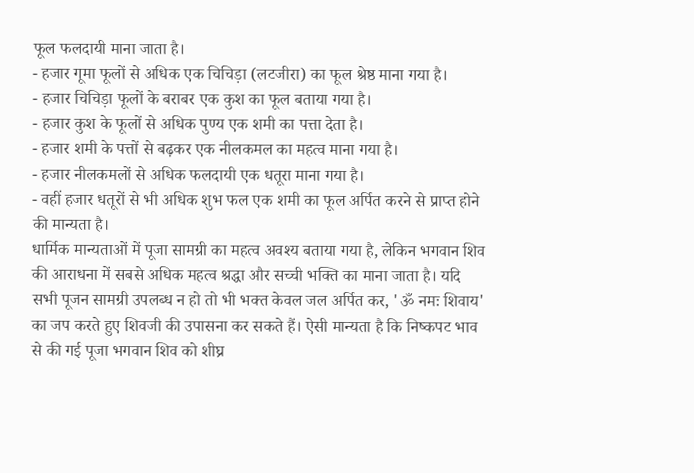फूल फलदायी माना जाता है।
- हजार गूमा फूलों से अधिक एक चिचिड़ा (लटजीरा) का फूल श्रेष्ठ माना गया है।
- हजार चिचिड़ा फूलों के बराबर एक कुश का फूल बताया गया है।
- हजार कुश के फूलों से अधिक पुण्य एक शमी का पत्ता देता है।
- हजार शमी के पत्तों से बढ़कर एक नीलकमल का महत्व माना गया है।
- हजार नीलकमलों से अधिक फलदायी एक धतूरा माना गया है।
- वहीं हजार धतूरों से भी अधिक शुभ फल एक शमी का फूल अर्पित करने से प्राप्त होने की मान्यता है।
धार्मिक मान्यताओं में पूजा सामग्री का महत्व अवश्य बताया गया है, लेकिन भगवान शिव की आराधना में सबसे अधिक महत्व श्रद्धा और सच्ची भक्ति का माना जाता है। यदि सभी पूजन सामग्री उपलब्ध न हो तो भी भक्त केवल जल अर्पित कर, 'ॐ नमः शिवाय' का जप करते हुए शिवजी की उपासना कर सकते हैं। ऐसी मान्यता है कि निष्कपट भाव से की गई पूजा भगवान शिव को शीघ्र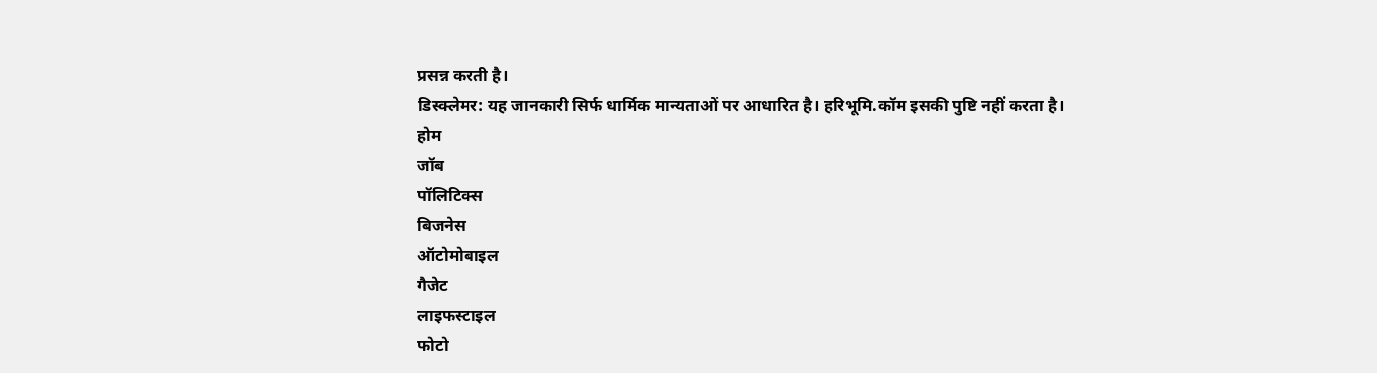प्रसन्न करती है।
डिस्क्लेमर: यह जानकारी सिर्फ धार्मिक मान्यताओं पर आधारित है। हरिभूमि.कॉम इसकी पुष्टि नहीं करता है।
होम
जॉब
पॉलिटिक्स
बिजनेस
ऑटोमोबाइल
गैजेट
लाइफस्टाइल
फोटो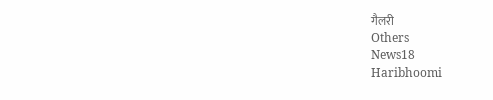गैलरी
Others
News18
Haribhoomi